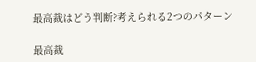最高裁はどう判断?考えられる2つのパターン

最高裁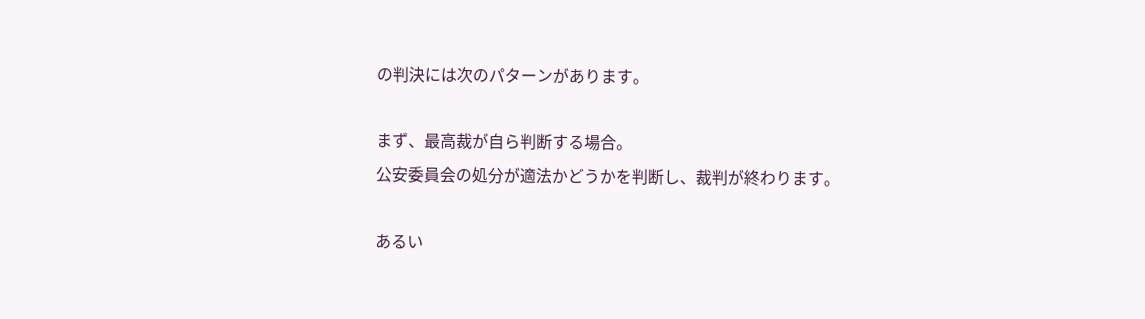の判決には次のパターンがあります。

まず、最高裁が自ら判断する場合。
公安委員会の処分が適法かどうかを判断し、裁判が終わります。

あるい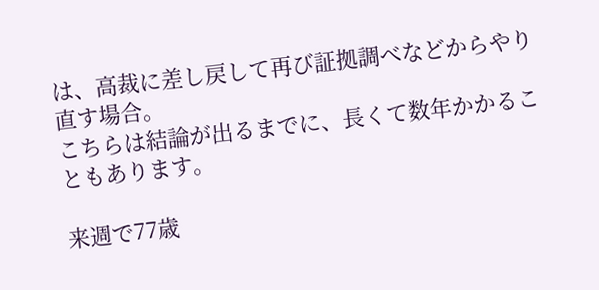は、高裁に差し戻して再び証拠調べなどからやり直す場合。
こちらは結論が出るまでに、長くて数年かかることもあります。

来週で77歳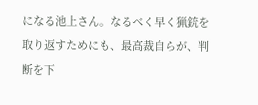になる池上さん。なるべく早く猟銃を取り返すためにも、最高裁自らが、判断を下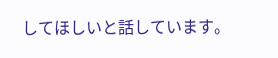してほしいと話しています。